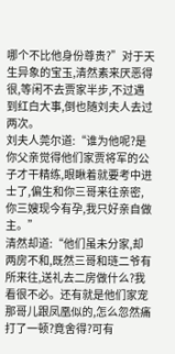哪个不比他身份尊贵?”对于天生异象的宝玉,清然素来厌恶得很,等闲不去贾家半步,不过遇到红白大事,倒也随刘夫人去过两次。
刘夫人莞尔道:“谁为他呢?是你父亲觉得他们家贾将军的公子才干精练,眼瞅着就要考中进士了,偏生和你三哥来往亲密,你三嫂现今有孕,我只好亲自做主。”
清然却道:“他们虽未分家,却两房不和,既然三哥和琏二爷有所来往,送礼去二房做什么?我看很不必。还有就是他们家宠那哥儿跟凤凰似的,怎么忽然痛打了一顿?竟舍得?可有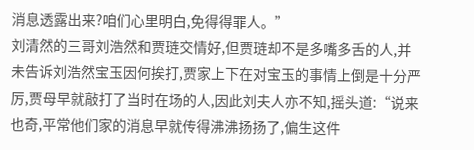消息透露出来?咱们心里明白,免得得罪人。”
刘清然的三哥刘浩然和贾琏交情好,但贾琏却不是多嘴多舌的人,并未告诉刘浩然宝玉因何挨打,贾家上下在对宝玉的事情上倒是十分严厉,贾母早就敲打了当时在场的人,因此刘夫人亦不知,摇头道:“说来也奇,平常他们家的消息早就传得沸沸扬扬了,偏生这件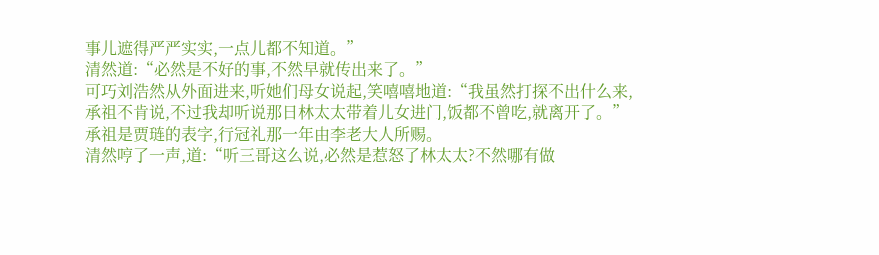事儿遮得严严实实,一点儿都不知道。”
清然道:“必然是不好的事,不然早就传出来了。”
可巧刘浩然从外面进来,听她们母女说起,笑嘻嘻地道:“我虽然打探不出什么来,承祖不肯说,不过我却听说那日林太太带着儿女进门,饭都不曾吃,就离开了。”
承祖是贾琏的表字,行冠礼那一年由李老大人所赐。
清然哼了一声,道:“听三哥这么说,必然是惹怒了林太太?不然哪有做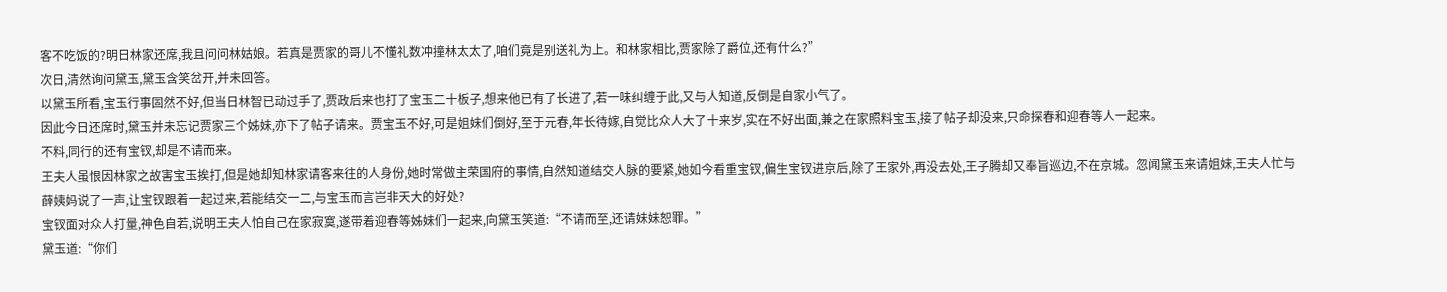客不吃饭的?明日林家还席,我且问问林姑娘。若真是贾家的哥儿不懂礼数冲撞林太太了,咱们竟是别送礼为上。和林家相比,贾家除了爵位,还有什么?”
次日,清然询问黛玉,黛玉含笑岔开,并未回答。
以黛玉所看,宝玉行事固然不好,但当日林智已动过手了,贾政后来也打了宝玉二十板子,想来他已有了长进了,若一味纠缠于此,又与人知道,反倒是自家小气了。
因此今日还席时,黛玉并未忘记贾家三个姊妹,亦下了帖子请来。贾宝玉不好,可是姐妹们倒好,至于元春,年长待嫁,自觉比众人大了十来岁,实在不好出面,兼之在家照料宝玉,接了帖子却没来,只命探春和迎春等人一起来。
不料,同行的还有宝钗,却是不请而来。
王夫人虽恨因林家之故害宝玉挨打,但是她却知林家请客来往的人身份,她时常做主荣国府的事情,自然知道结交人脉的要紧,她如今看重宝钗,偏生宝钗进京后,除了王家外,再没去处,王子腾却又奉旨巡边,不在京城。忽闻黛玉来请姐妹,王夫人忙与薛姨妈说了一声,让宝钗跟着一起过来,若能结交一二,与宝玉而言岂非天大的好处?
宝钗面对众人打量,神色自若,说明王夫人怕自己在家寂寞,遂带着迎春等姊妹们一起来,向黛玉笑道:“不请而至,还请妹妹恕罪。”
黛玉道:“你们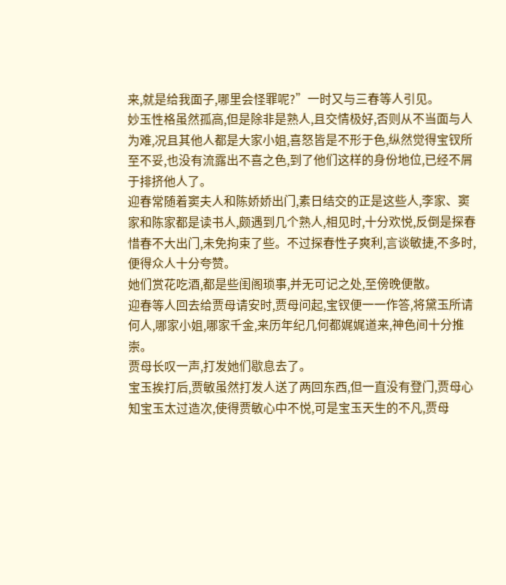来,就是给我面子,哪里会怪罪呢?”一时又与三春等人引见。
妙玉性格虽然孤高,但是除非是熟人,且交情极好,否则从不当面与人为难,况且其他人都是大家小姐,喜怒皆是不形于色,纵然觉得宝钗所至不妥,也没有流露出不喜之色,到了他们这样的身份地位,已经不屑于排挤他人了。
迎春常随着窦夫人和陈娇娇出门,素日结交的正是这些人,李家、窦家和陈家都是读书人,颇遇到几个熟人,相见时,十分欢悦,反倒是探春惜春不大出门,未免拘束了些。不过探春性子爽利,言谈敏捷,不多时,便得众人十分夸赞。
她们赏花吃酒,都是些闺阁琐事,并无可记之处,至傍晚便散。
迎春等人回去给贾母请安时,贾母问起,宝钗便一一作答,将黛玉所请何人,哪家小姐,哪家千金,来历年纪几何都娓娓道来,神色间十分推崇。
贾母长叹一声,打发她们歇息去了。
宝玉挨打后,贾敏虽然打发人送了两回东西,但一直没有登门,贾母心知宝玉太过造次,使得贾敏心中不悦,可是宝玉天生的不凡,贾母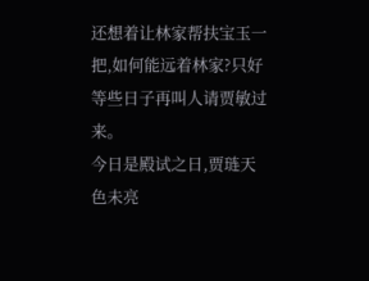还想着让林家帮扶宝玉一把,如何能远着林家?只好等些日子再叫人请贾敏过来。
今日是殿试之日,贾琏天色未亮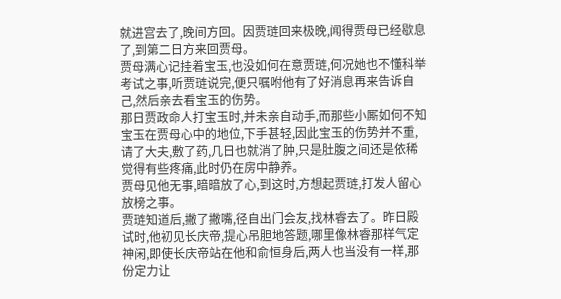就进宫去了,晚间方回。因贾琏回来极晚,闻得贾母已经歇息了,到第二日方来回贾母。
贾母满心记挂着宝玉,也没如何在意贾琏,何况她也不懂科举考试之事,听贾琏说完,便只嘱咐他有了好消息再来告诉自己,然后亲去看宝玉的伤势。
那日贾政命人打宝玉时,并未亲自动手,而那些小厮如何不知宝玉在贾母心中的地位,下手甚轻,因此宝玉的伤势并不重,请了大夫,敷了药,几日也就消了肿,只是肚腹之间还是依稀觉得有些疼痛,此时仍在房中静养。
贾母见他无事,暗暗放了心,到这时,方想起贾琏,打发人留心放榜之事。
贾琏知道后,撇了撇嘴,径自出门会友,找林睿去了。昨日殿试时,他初见长庆帝,提心吊胆地答题,哪里像林睿那样气定神闲,即使长庆帝站在他和俞恒身后,两人也当没有一样,那份定力让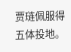贾琏佩服得五体投地。